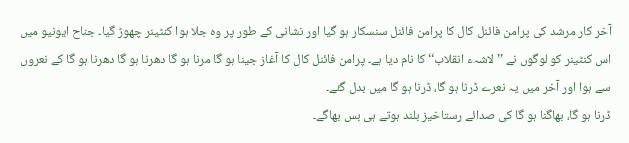آخر کار مرشد کی پرامن فائنل کال کا پرامن فائنل سنسکار ہو گیا اور نشانی کے طور پر وہ جلا ہوا کنٹینر چھوڑ گیا۔ جناح ایونیو میں اس کنٹینر کو لوگوں نے ’’لاشہء انقلاب‘‘ کا نام دیا ہے۔ پرامن فائنل کال کا آغاز جینا ہو گا مرنا ہو گا دھرنا ہو گا دھرنا ہو گا کے نعروں سے ہوا اور آخر میں یہ نعرے ڈرنا ہو گا، ڈرنا ہو گا میں بدل گئے۔
ڈرنا ہو گا، بھاگنا ہو گا کی صدائے رستاخیز بلند ہوتے ہی بس بھاگے۔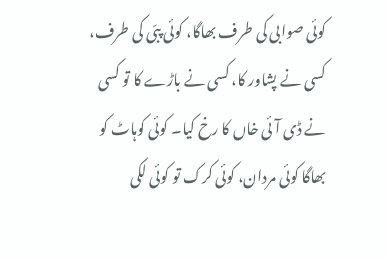کوئی صوابی کی طرف بھاگا، کوئی پبّی کی طرف، کسی نے پشاور کا، کسی نے باڑے کا تو کسی نے ڈی آئی خاں کا رخ کیا۔ کوئی کوہاٹ کو بھاگا کوئی مردان، کوئی کرک تو کوئی لکی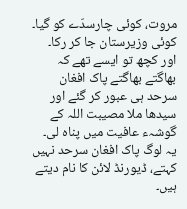مروت، کوئی چارسدّے کو گیا۔ کوئی وزیرستان جا کر رکا۔ اور کچھ تو ایسے تھے کہ بھاگتے بھاگتے پاک افغان سرحد ہی عبور کر گئے اور سیدھا ملا مصیبت اللہ کے گوشہء عافیت میں پناہ لی۔ یہ لوگ پاک افغان سرحد نہیں کہتے، ڈیورنڈ لائن کا نام دیتے ہیں۔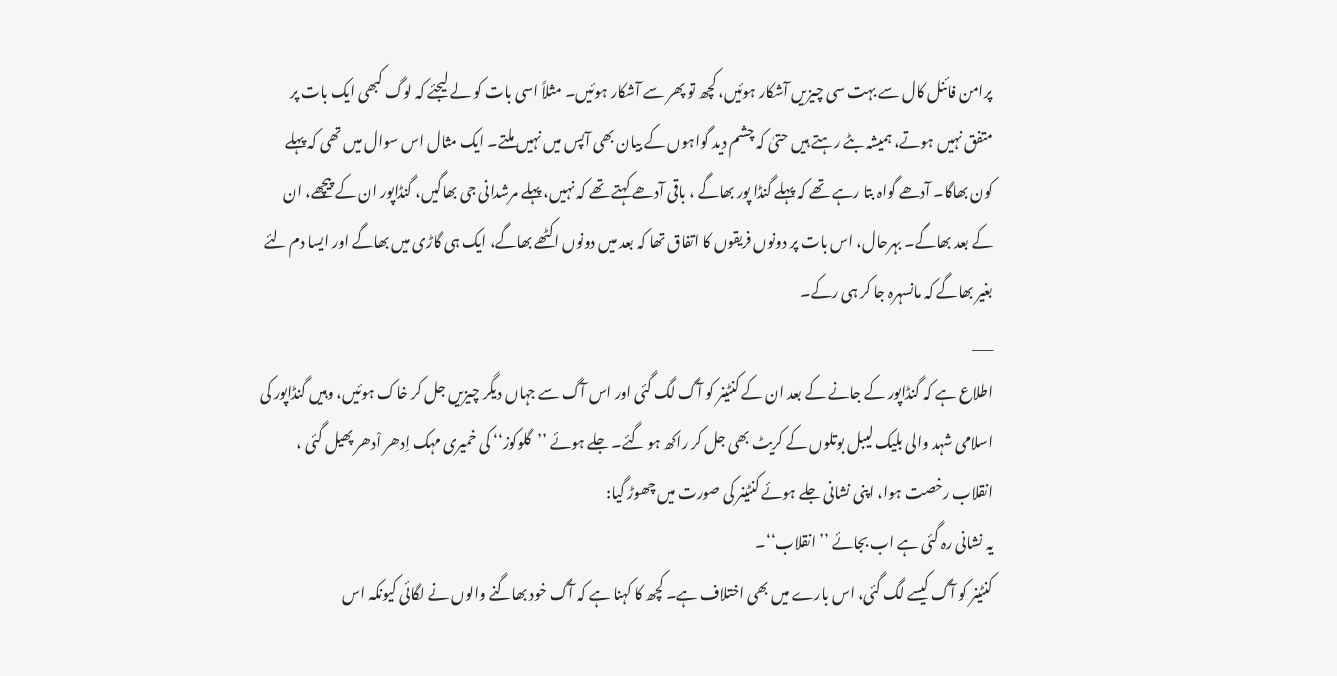پرامن فائنل کال سے بہت سی چیزیں آشکار ہوئیں، کچھ تو پھر سے آشکار ہوئیں۔ مثلاً اسی بات کو لے لیجئے کہ لوگ کبھی ایک بات پر متفق نہیں ہوتے، ہمیشہ بٹے رہتے ہیں حتیٰ کہ چشم دید گواہوں کے بیان بھی آپس میں نہیں ملتے۔ ایک مثال اس سوال میں تھی کہ پہلے کون بھاگا۔ آدھے گواہ بتا رہے تھے کہ پہلے گنڈا پور بھاگے ، باقی آدھے کہتے تھے کہ نہیں، پہلے مرشدانی جی بھاگیں، گنڈاپور ان کے پیچھے، ان کے بعد بھاگے۔ بہرحال، اس بات پر دونوں فریقوں کا اتفاق تھا کہ بعد میں دونوں اکٹھے بھاگے، ایک ہی گاڑی میں بھاگے اور ایسا دم لئے بغیر بھاگے کہ مانسہرہ جا کر ہی رکے۔
___
اطلاع ہے کہ گنڈاپور کے جانے کے بعد ان کے کنٹینر کو آگ لگ گئی اور اس آگ سے جہاں دیگر چیزیں جل کر خاک ہوئیں، وہیں گنڈاپور کی اسلامی شہد والی بلیک لیبل بوتلوں کے کریٹ بھی جل کر راکھ ہو گئے۔ جلے ہوئے ’’گلوکوز‘‘ کی خمیری مہک اِدھر اْدھر پھیل گئی ، انقلاب رخصت ہوا، اپنی نشانی جلے ہوئے کنٹینر کی صورت میں چھوڑ گیا:
یہ نشانی رہ گئی ہے اب بجائے ’’انقلاب‘‘۔
کنٹینر کو آگ کیسے لگ گئی، اس بارے میں بھی اختلاف ہے۔ کچھ کا کہنا ہے کہ آگ خود بھاگنے والوں نے لگائی کیونکہ اس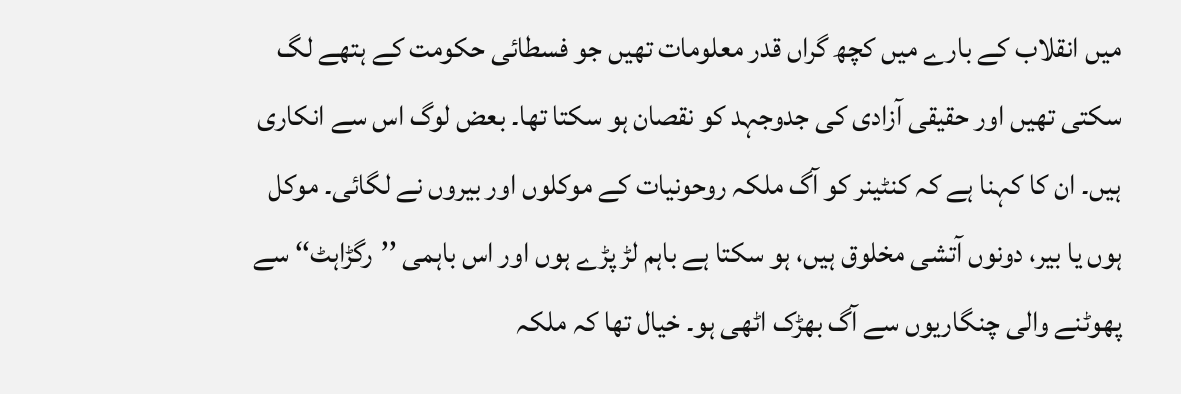میں انقلاب کے بارے میں کچھ گراں قدر معلومات تھیں جو فسطائی حکومت کے ہتھے لگ سکتی تھیں اور حقیقی آزادی کی جدوجہد کو نقصان ہو سکتا تھا۔ بعض لوگ اس سے انکاری ہیں۔ ان کا کہنا ہے کہ کنٹینر کو آگ ملکہ روحونیات کے موکلوں اور بیروں نے لگائی۔ موکل ہوں یا بیر، دونوں آتشی مخلوق ہیں، ہو سکتا ہے باہم لڑ پڑے ہوں اور اس باہمی ’’رگڑاہٹ‘‘ سے پھوٹنے والی چنگاریوں سے آگ بھڑک اٹھی ہو۔ خیال تھا کہ ملکہ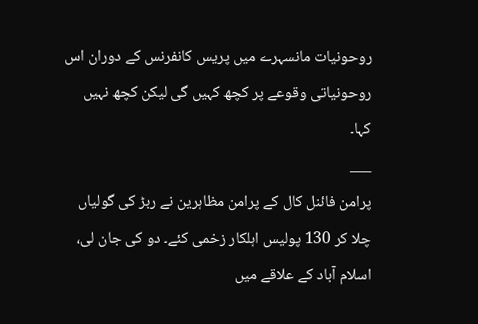روحونیات مانسہرے میں پریس کانفرنس کے دوران اس روحونیاتی وقوعے پر کچھ کہیں گی لیکن کچھ نہیں کہا۔
___
پرامن فائنل کال کے پرامن مظاہرین نے ربڑ کی گولیاں چلا کر 130 پولیس اہلکار زخمی کئے۔ دو کی جان لی، اسلام آباد کے علاقے میں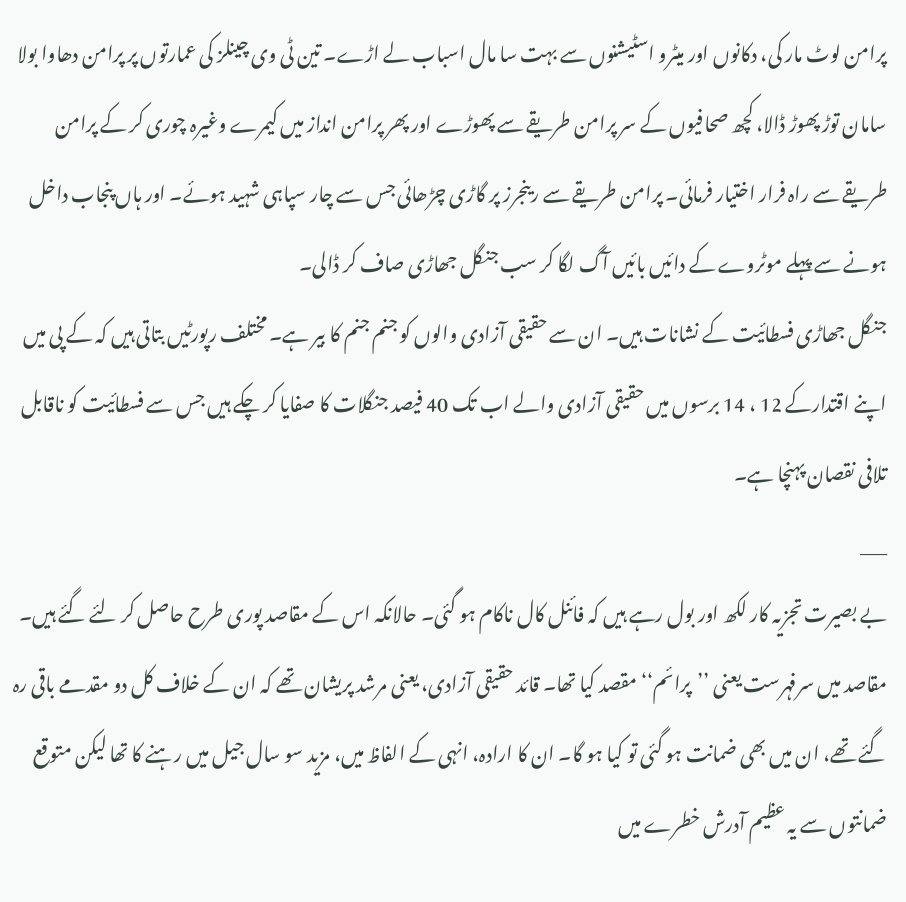پرامن لوٹ مار کی، دکانوں اور میٹرو اسٹیشنوں سے بہت سا مال اسباب لے اڑے۔ تین ٹی وی چینلز کی عمارتوں پر پرامن دھاوا بولا سامان توڑ پھوڑ ڈالا، کچھ صحافیوں کے سر پرامن طریقے سے پھوڑے اور پھر پرامن انداز میں کیمرے وغیرہ چوری کر کے پرامن طریقے سے راہ فرار اختیار فرمائی۔ پرامن طریقے سے رینجرز پر گاڑی چڑھائی جس سے چار سپاہی شہید ہوئے۔ اور ہاں پنجاب داخل ہونے سے پہلے موٹروے کے دائیں بائیں آگ لگا کر سب جنگل جھاڑی صاف کر ڈالی۔
جنگل جھاڑی فسطائیت کے نشانات ہیں۔ ان سے حقیقی آزادی والوں کو جنم جنم کا بیر ہے۔ مختلف رپورٹیں بتاتی ہیں کہ کے پی میں اپنے اقتدارکے 12 ، 14 برسوں میں حقیقی آزادی والے اب تک 40 فیصد جنگلات کا صفایا کر چکے ہیں جس سے فسطائیت کو ناقابل تلافی نقصان پہنچا ہے۔
___
بے بصیرت تجزیہ کار لکھ اور بول رہے ہیں کہ فائنل کال ناکام ہو گئی۔ حالانکہ اس کے مقاصد پوری طرح حاصل کر لئے گئے ہیں۔
مقاصد میں سرفہرست یعنی ’’پرائم‘‘ مقصد کیا تھا۔ قائد حقیقی آزادی، یعنی مرشد پریشان تھے کہ ان کے خلاف کل دو مقدمے باقی رہ گئے تھے، ان میں بھی ضمانت ہو گئی تو کیا ہو گا۔ ان کا ارادہ، انہی کے الفاظ میں، مزید سو سال جیل میں رہنے کا تھا لیکن متوقع ضمانتوں سے یہ عظیم آدرش خطرے میں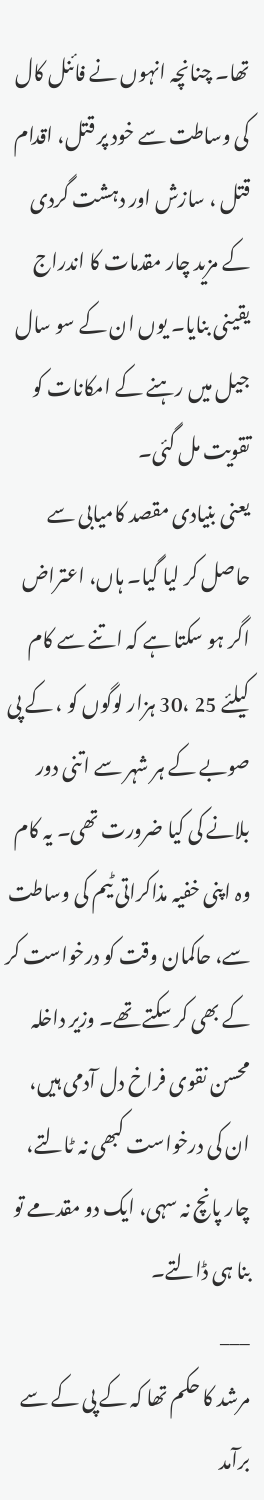تھا۔ چنانچہ انہوں نے فائنل کال کی وساطت سے خود پر قتل، اقدام قتل ، سازش اور دہشت گردی کے مزید چار مقدمات کا اندراج یقینی بنایا۔ یوں ان کے سو سال جیل میں رہنے کے امکانات کو تقویت مل گئی۔
یعنی بنیادی مقصد کامیابی سے حاصل کر لیا گیا۔ ہاں، اعتراض اگر ہو سکتا ہے کہ اتنے سے کام کیلئے 25 ،30 ہزار لوگوں کو ، کے پی صوبے کے ہر شہر سے اتنی دور بلانے کی کیا ضرورت تھی۔ یہ کام وہ اپنی خفیہ مذاکراتی ٹیم کی وساطت سے، حاکمان وقت کو درخواست کر کے بھی کر سکتے تھے۔ وزیر داخلہ محسن نقوی فراخ دل آدمی ہیں، ان کی درخواست کبھی نہ ٹالتے، چار پانچ نہ سہی، ایک دو مقدمے تو بنا ہی ڈالتے۔
___
مرشد کا حکم تھا کہ کے پی کے سے برآمد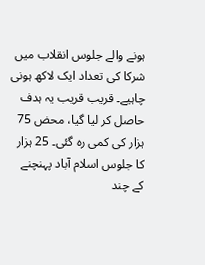ہونے والے جلوس انقلاب میں شرکا کی تعداد ایک لاکھ ہونی چاہیے۔ قریب قریب یہ ہدف حاصل کر لیا گیا، محض 75 ہزار کی کمی رہ گئی۔ 25 ہزار کا جلوس اسلام آباد پہنچنے کے چند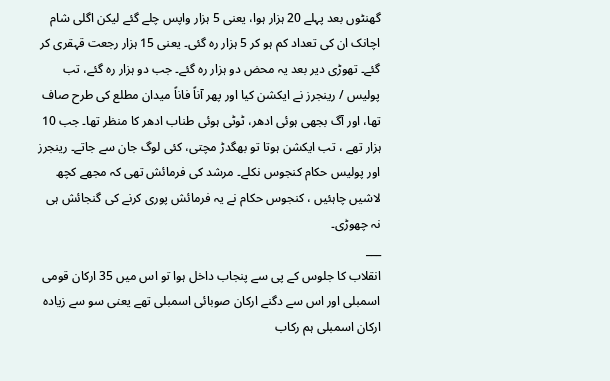گھنٹوں بعد پہلے 20 ہزار ہوا، یعنی 5 ہزار واپس چلے گئے لیکن اگلی شام اچانک ان کی تعداد کم ہو کر 5 ہزار رہ گئی۔ یعنی 15 ہزار رجعت قہقری کر گئے۔ تھوڑی دیر بعد یہ محض دو ہزار رہ گئے۔ جب دو ہزار رہ گئے، تب پولیس / رینجرز نے ایکشن کیا اور پھر آناً فاناً میدان مطلع کی طرح صاف تھا، اور آگ بجھی ہوئی ادھر، ٹوٹی ہوئی طناب ادھر کا منظر تھا۔ جب 10 ہزار تھے ، تب ایکشن ہوتا تو بھگدڑ مچتی، کئی لوگ جان سے جاتے۔ رینجرز اور پولیس حکام کنجوس نکلے۔ مرشد کی فرمائش تھی کہ مجھے کچھ لاشیں چاہئیں ، کنجوس حکام نے یہ فرمائش پوری کرنے کی گنجائش ہی نہ چھوڑی۔
___
انقلاب کا جلوس کے پی سے پنجاب داخل ہوا تو اس میں 35 ارکان قومی اسمبلی اور اس سے دگنے ارکان صوبائی اسمبلی تھے یعنی سو سے زیادہ ارکان اسمبلی ہم رکاب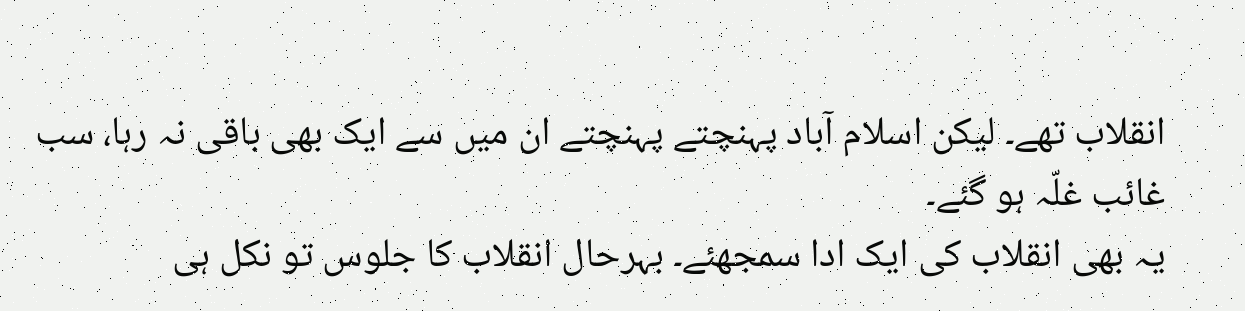انقلاب تھے۔ لیکن اسلام آباد پہنچتے پہنچتے ان میں سے ایک بھی باقی نہ رہا، سب غائب غلّہ ہو گئے۔
یہ بھی انقلاب کی ایک ادا سمجھئے۔ بہرحال انقلاب کا جلوس تو نکل ہی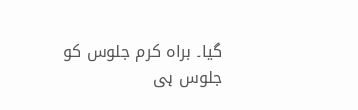گیا۔ براہ کرم جلوس کو جلوس ہی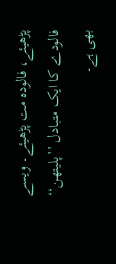پڑھیئے، فالودہ مت پڑھیئے۔ ویسے فالودے کا ایک متبادل ’’پلیتھن‘‘ بھی ہے۔